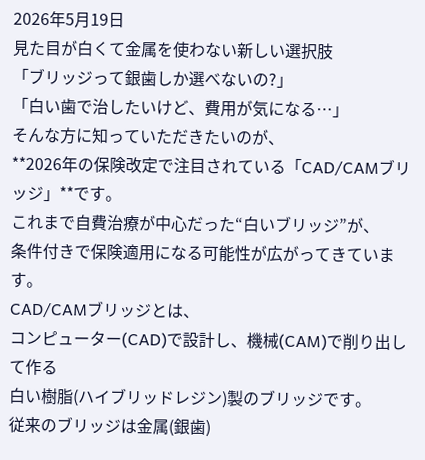2026年5月19日
見た目が白くて金属を使わない新しい選択肢
「ブリッジって銀歯しか選べないの?」
「白い歯で治したいけど、費用が気になる…」
そんな方に知っていただきたいのが、
**2026年の保険改定で注目されている「CAD/CAMブリッジ」**です。
これまで自費治療が中心だった“白いブリッジ”が、
条件付きで保険適用になる可能性が広がってきています。
CAD/CAMブリッジとは、
コンピューター(CAD)で設計し、機械(CAM)で削り出して作る
白い樹脂(ハイブリッドレジン)製のブリッジです。
従来のブリッジは金属(銀歯)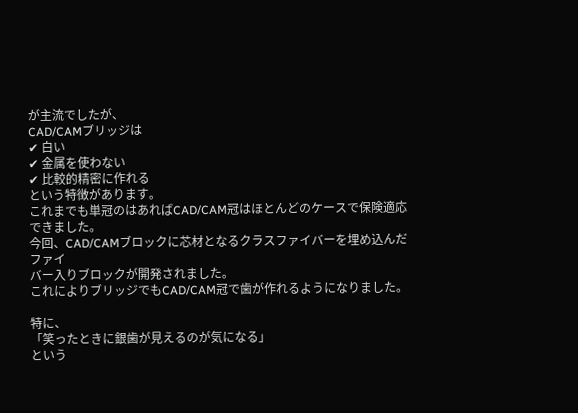が主流でしたが、
CAD/CAMブリッジは
✔ 白い
✔ 金属を使わない
✔ 比較的精密に作れる
という特徴があります。
これまでも単冠のはあればCAD/CAM冠はほとんどのケースで保険適応できました。
今回、CAD/CAMブロックに芯材となるクラスファイバーを埋め込んだファイ
バー入りブロックが開発されました。
これによりブリッジでもCAD/CAM冠で歯が作れるようになりました。

特に、
「笑ったときに銀歯が見えるのが気になる」
という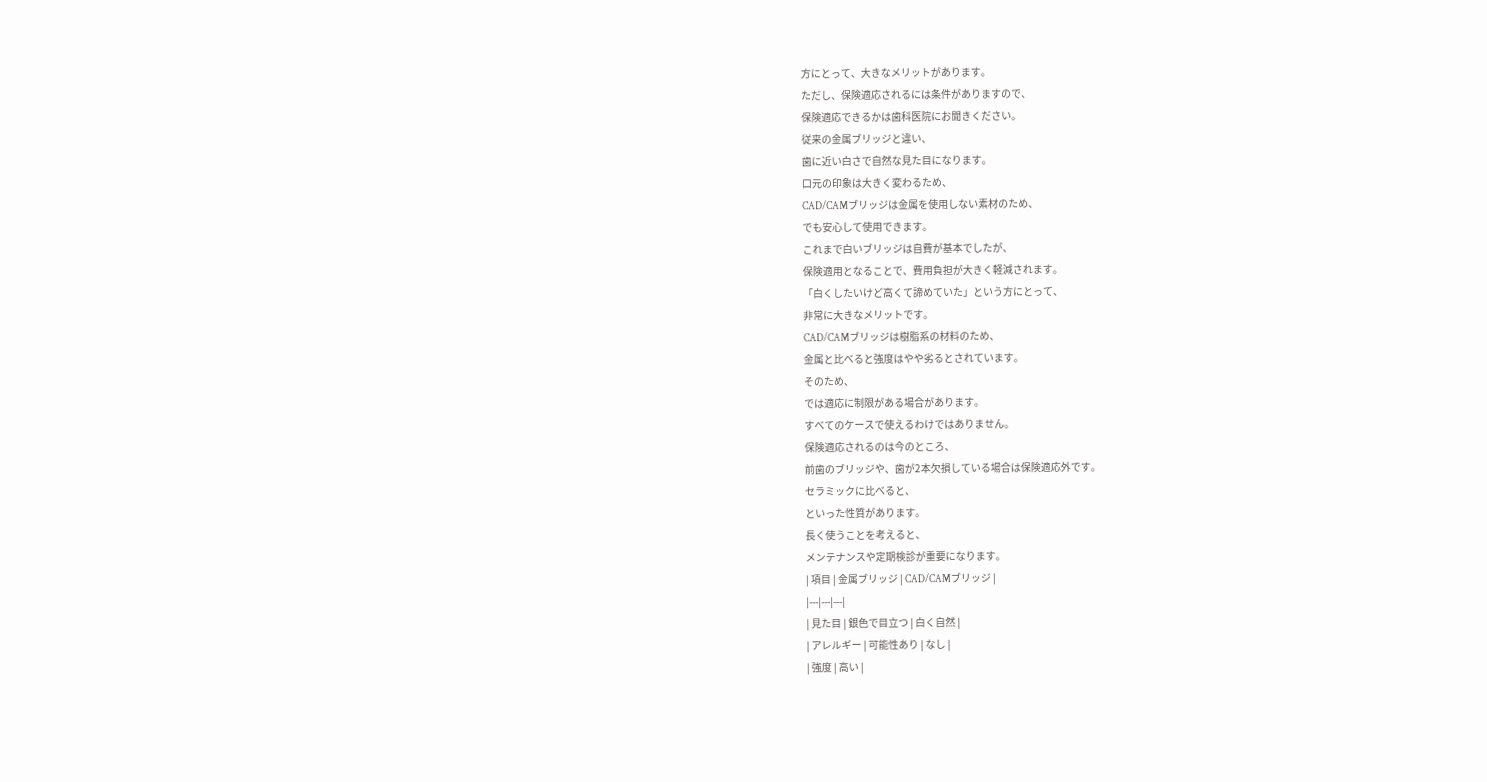方にとって、大きなメリットがあります。
ただし、保険適応されるには条件がありますので、
保険適応できるかは歯科医院にお聞きください。
従来の金属ブリッジと違い、
歯に近い白さで自然な見た目になります。
口元の印象は大きく変わるため、
CAD/CAMブリッジは金属を使用しない素材のため、
でも安心して使用できます。
これまで白いブリッジは自費が基本でしたが、
保険適用となることで、費用負担が大きく軽減されます。
「白くしたいけど高くて諦めていた」という方にとって、
非常に大きなメリットです。
CAD/CAMブリッジは樹脂系の材料のため、
金属と比べると強度はやや劣るとされています。
そのため、
では適応に制限がある場合があります。
すべてのケースで使えるわけではありません。
保険適応されるのは今のところ、
前歯のブリッジや、歯が2本欠損している場合は保険適応外です。
セラミックに比べると、
といった性質があります。
長く使うことを考えると、
メンテナンスや定期検診が重要になります。
| 項目 | 金属ブリッジ | CAD/CAMブリッジ |
|---|---|---|
| 見た目 | 銀色で目立つ | 白く自然 |
| アレルギー | 可能性あり | なし |
| 強度 | 高い |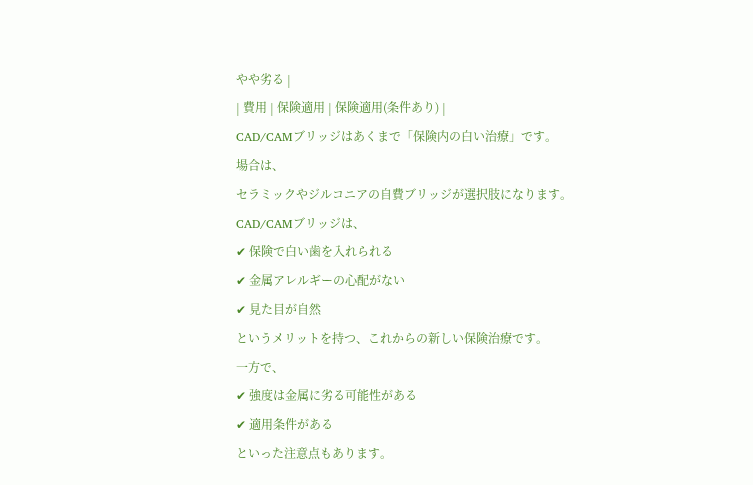やや劣る |
| 費用 | 保険適用 | 保険適用(条件あり) |
CAD/CAMブリッジはあくまで「保険内の白い治療」です。
場合は、
セラミックやジルコニアの自費ブリッジが選択肢になります。
CAD/CAMブリッジは、
✔ 保険で白い歯を入れられる
✔ 金属アレルギーの心配がない
✔ 見た目が自然
というメリットを持つ、これからの新しい保険治療です。
一方で、
✔ 強度は金属に劣る可能性がある
✔ 適用条件がある
といった注意点もあります。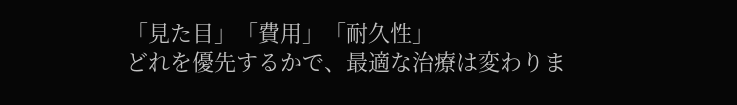「見た目」「費用」「耐久性」
どれを優先するかで、最適な治療は変わりま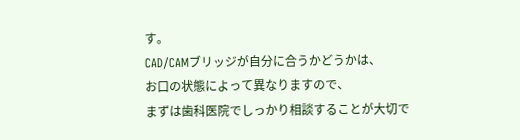す。
CAD/CAMブリッジが自分に合うかどうかは、
お口の状態によって異なりますので、
まずは歯科医院でしっかり相談することが大切で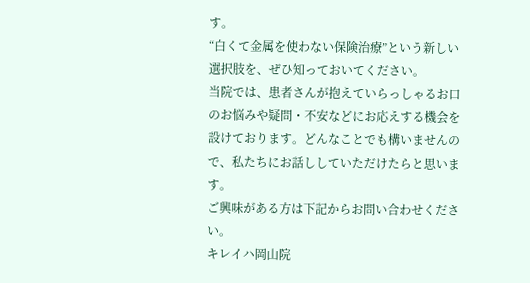す。
“白くて金属を使わない保険治療”という新しい選択肢を、ぜひ知っておいてください。
当院では、患者さんが抱えていらっしゃるお口のお悩みや疑問・不安などにお応えする機会を設けております。どんなことでも構いませんので、私たちにお話ししていただけたらと思います。
ご興味がある方は下記からお問い合わせください。
キレイハ岡山院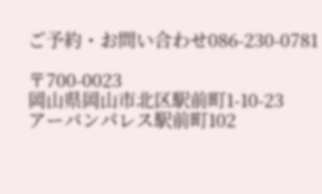ご予約・お問い合わせ086-230-0781

〒700-0023
岡山県岡山市北区駅前町1-10-23
アーバンパレス駅前町102